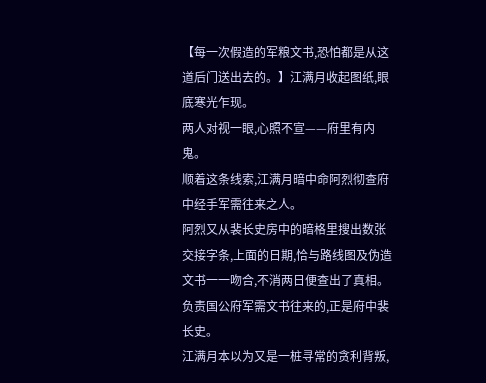【每一次假造的军粮文书,恐怕都是从这道后门送出去的。】江满月收起图纸,眼底寒光乍现。
两人对视一眼,心照不宣——府里有内鬼。
顺着这条线索,江满月暗中命阿烈彻查府中经手军需往来之人。
阿烈又从裴长史房中的暗格里搜出数张交接字条,上面的日期,恰与路线图及伪造文书一一吻合,不消两日便查出了真相。
负责国公府军需文书往来的,正是府中裴长史。
江满月本以为又是一桩寻常的贪利背叛,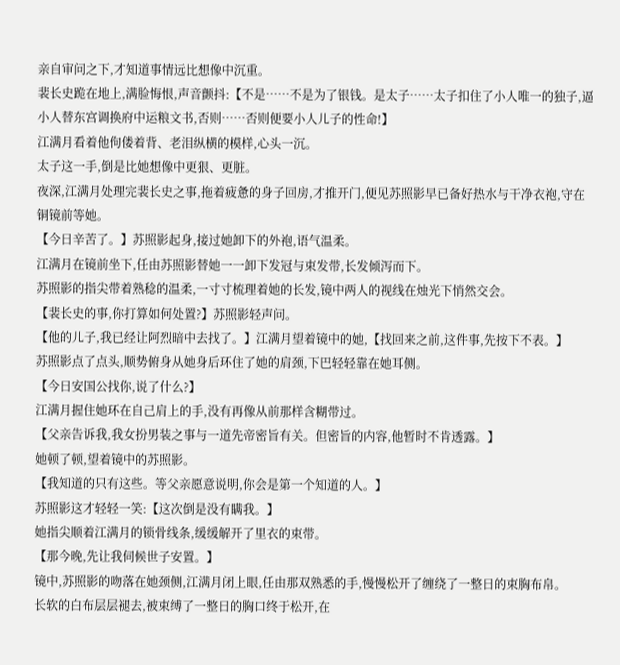亲自审问之下,才知道事情远比想像中沉重。
裴长史跪在地上,满脸悔恨,声音颤抖:【不是……不是为了银钱。是太子……太子扣住了小人唯一的独子,逼小人替东宫调换府中运粮文书,否则……否则便要小人儿子的性命!】
江满月看着他佝偻着背、老泪纵横的模样,心头一沉。
太子这一手,倒是比她想像中更狠、更脏。
夜深,江满月处理完裴长史之事,拖着疲惫的身子回房,才推开门,便见苏照影早已备好热水与干净衣袍,守在铜镜前等她。
【今日辛苦了。】苏照影起身,接过她卸下的外袍,语气温柔。
江满月在镜前坐下,任由苏照影替她一一卸下发冠与束发带,长发倾泻而下。
苏照影的指尖带着熟稔的温柔,一寸寸梳理着她的长发,镜中两人的视线在烛光下悄然交会。
【裴长史的事,你打算如何处置?】苏照影轻声问。
【他的儿子,我已经让阿烈暗中去找了。】江满月望着镜中的她,【找回来之前,这件事,先按下不表。】
苏照影点了点头,顺势俯身从她身后环住了她的肩颈,下巴轻轻靠在她耳侧。
【今日安国公找你,说了什么?】
江满月握住她环在自己肩上的手,没有再像从前那样含糊带过。
【父亲告诉我,我女扮男装之事与一道先帝密旨有关。但密旨的内容,他暂时不肯透露。】
她顿了顿,望着镜中的苏照影。
【我知道的只有这些。等父亲愿意说明,你会是第一个知道的人。】
苏照影这才轻轻一笑:【这次倒是没有瞒我。】
她指尖顺着江满月的锁骨线条,缓缓解开了里衣的束带。
【那今晚,先让我伺候世子安置。】
镜中,苏照影的吻落在她颈侧,江满月闭上眼,任由那双熟悉的手,慢慢松开了缠绕了一整日的束胸布帛。
长软的白布层层褪去,被束缚了一整日的胸口终于松开,在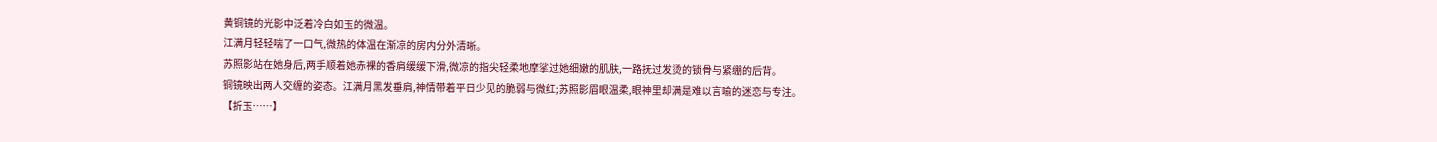黄铜镜的光影中泛着冷白如玉的微温。
江满月轻轻喘了一口气,微热的体温在渐凉的房内分外清晰。
苏照影站在她身后,两手顺着她赤裸的香肩缓缓下滑,微凉的指尖轻柔地摩挲过她细嫩的肌肤,一路抚过发烫的锁骨与紧绷的后背。
铜镜映出两人交缠的姿态。江满月黑发垂肩,神情带着平日少见的脆弱与微红;苏照影眉眼温柔,眼神里却满是难以言喻的迷恋与专注。
【折玉……】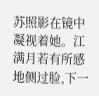苏照影在镜中凝视着她。江满月若有所感地侧过脸,下一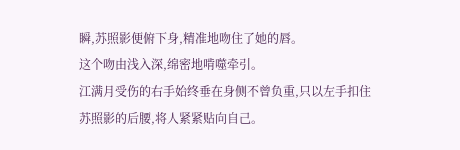瞬,苏照影便俯下身,精准地吻住了她的唇。
这个吻由浅入深,绵密地啃噬牵引。
江满月受伤的右手始终垂在身侧不曾负重,只以左手扣住苏照影的后腰,将人紧紧贴向自己。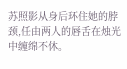苏照影从身后环住她的脖颈,任由两人的唇舌在烛光中缠绵不休。